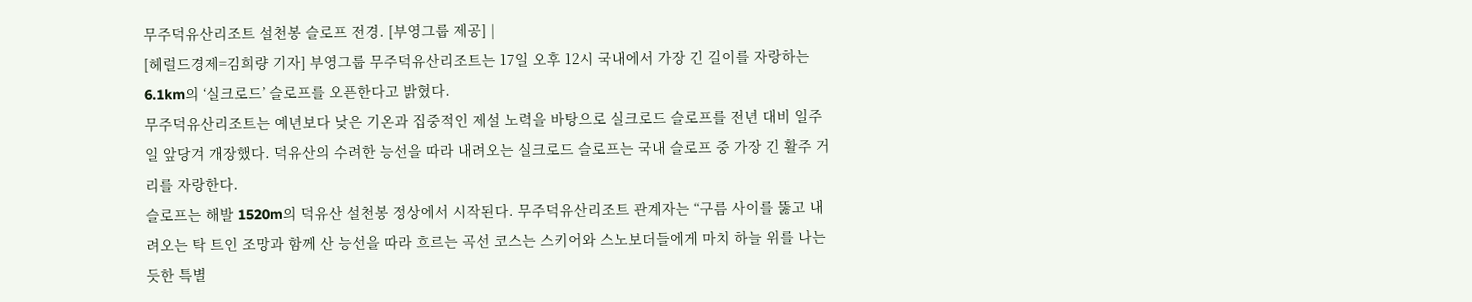무주덕유산리조트 설천봉 슬로프 전경. [부영그룹 제공] |
[헤럴드경제=김희량 기자] 부영그룹 무주덕유산리조트는 17일 오후 12시 국내에서 가장 긴 길이를 자랑하는 6.1km의 ‘실크로드’ 슬로프를 오픈한다고 밝혔다.
무주덕유산리조트는 예년보다 낮은 기온과 집중적인 제설 노력을 바탕으로 실크로드 슬로프를 전년 대비 일주일 앞당겨 개장했다. 덕유산의 수려한 능선을 따라 내려오는 실크로드 슬로프는 국내 슬로프 중 가장 긴 활주 거리를 자랑한다.
슬로프는 해발 1520m의 덕유산 설천봉 정상에서 시작된다. 무주덕유산리조트 관계자는 “구름 사이를 뚫고 내려오는 탁 트인 조망과 함께 산 능선을 따라 흐르는 곡선 코스는 스키어와 스노보더들에게 마치 하늘 위를 나는 듯한 특별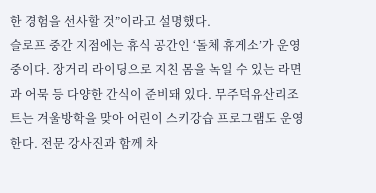한 경험을 선사할 것”이라고 설명했다.
슬로프 중간 지점에는 휴식 공간인 ‘돌체 휴게소’가 운영 중이다. 장거리 라이딩으로 지친 몸을 녹일 수 있는 라면과 어묵 등 다양한 간식이 준비돼 있다. 무주덕유산리조트는 겨울방학을 맞아 어린이 스키강습 프로그램도 운영한다. 전문 강사진과 함께 차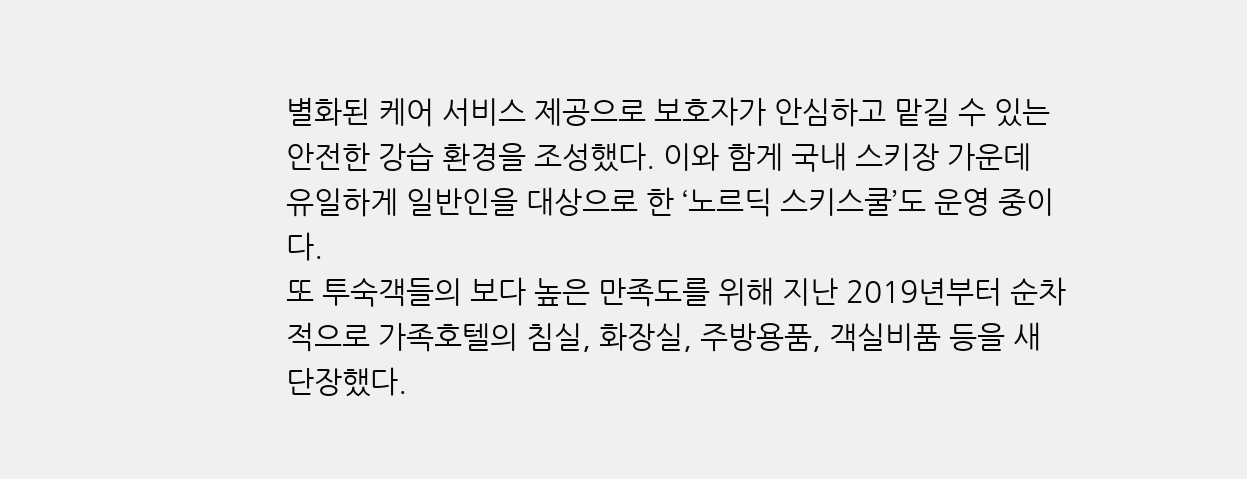별화된 케어 서비스 제공으로 보호자가 안심하고 맡길 수 있는 안전한 강습 환경을 조성했다. 이와 함게 국내 스키장 가운데 유일하게 일반인을 대상으로 한 ‘노르딕 스키스쿨’도 운영 중이다.
또 투숙객들의 보다 높은 만족도를 위해 지난 2019년부터 순차적으로 가족호텔의 침실, 화장실, 주방용품, 객실비품 등을 새단장했다.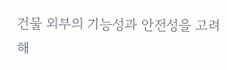건물 외부의 기능성과 안전성을 고려해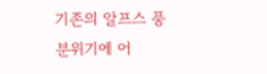기존의 알프스 풍 분위기에 어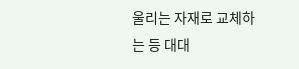울리는 자재로 교체하는 등 대대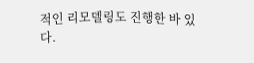적인 리모델링도 진행한 바 있다.